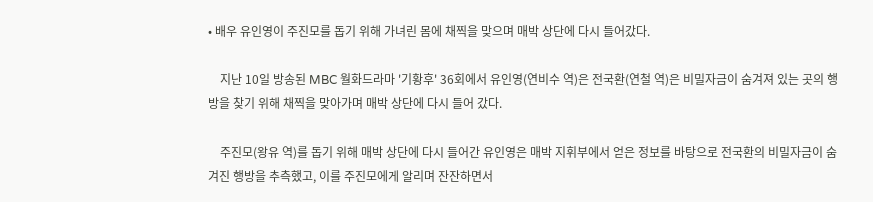• 배우 유인영이 주진모를 돕기 위해 가녀린 몸에 채찍을 맞으며 매박 상단에 다시 들어갔다.

    지난 10일 방송된 MBC 월화드라마 '기황후' 36회에서 유인영(연비수 역)은 전국환(연철 역)은 비밀자금이 숨겨져 있는 곳의 행방을 찾기 위해 채찍을 맞아가며 매박 상단에 다시 들어 갔다.

    주진모(왕유 역)를 돕기 위해 매박 상단에 다시 들어간 유인영은 매박 지휘부에서 얻은 정보를 바탕으로 전국환의 비밀자금이 숨겨진 행방을 추측했고, 이를 주진모에게 알리며 잔잔하면서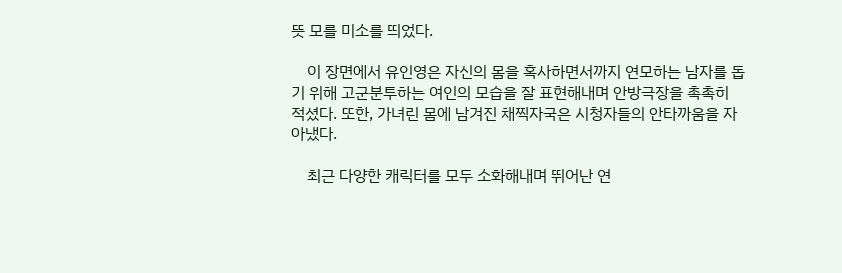뜻 모를 미소를 띄었다.

    이 장면에서 유인영은 자신의 몸을 혹사하면서까지 연모하는 남자를 돕기 위해 고군분투하는 여인의 모습을 잘 표현해내며 안방극장을 촉촉히 적셨다. 또한, 가녀린 몸에 남겨진 채찍자국은 시청자들의 안타까움을 자아냈다.

    최근 다양한 캐릭터를 모두 소화해내며 뛰어난 연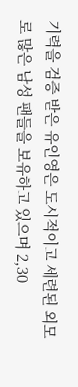기력을 검증 받은 유인영은 도시적이고 세련된 외모로 많은 남성 팬들을 보유하고 있으며 2,30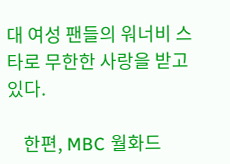대 여성 팬들의 워너비 스타로 무한한 사랑을 받고 있다.

    한편, MBC 월화드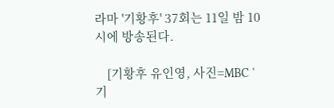라마 '기황후' 37회는 11일 밤 10시에 방송된다.

    [기황후 유인영, 사진=MBC '기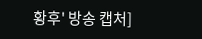황후' 방송 캡처]